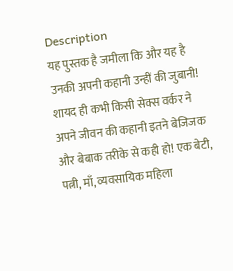Description
यह पुस्तक है जमीला कि और यह है उनकी अपनी कहानी उन्हीं की जुबानी! शायद ही कभी किसी सेक्स वर्कर ने अपने जीवन की कहानी इतने बेजिजक और बेबाक तरीके से कही हो! एक बेटी, पत्नी, माँ, व्यवसायिक महिला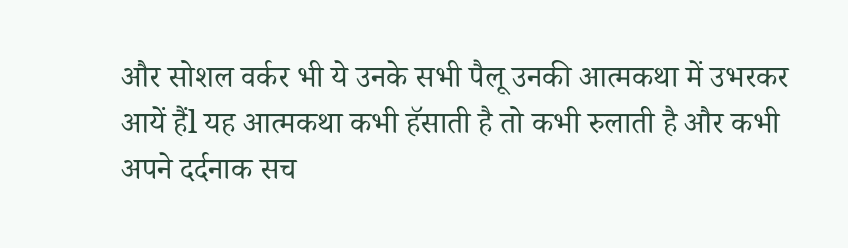और सोशल वर्कर भी ये उनके सभी पैलू उनकी आत्मकथा में उभरकर आयें हैंl यह आत्मकथा कभी हॅसाती है तो कभी रुलाती है और कभी अपने दर्दनाक सच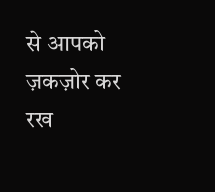से आपको ज़कज़ोर कर रख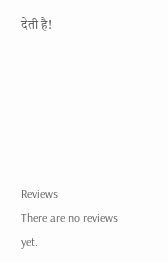देती है!






Reviews
There are no reviews yet.